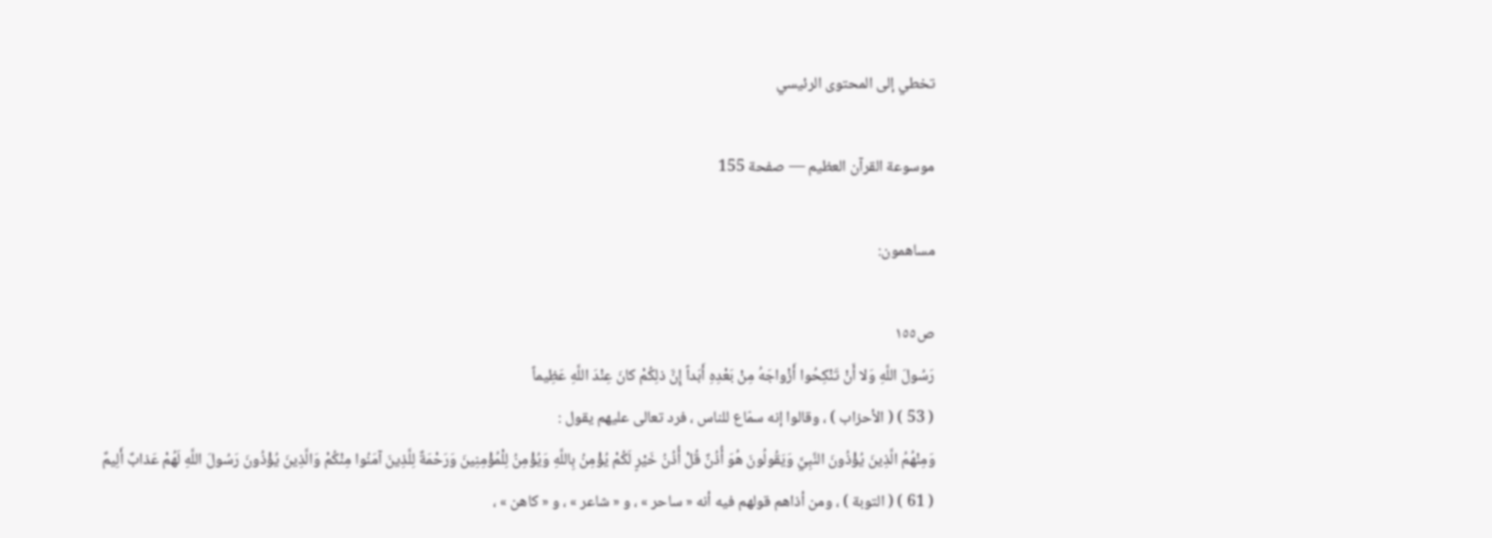تخطي إلى المحتوى الرئيسي

موسوعة القرآن العظيم — صفحة 155

مساهمون:

ص١٥٥
رَسُولَ اللَّهِ وَلا أَنْ تَنْكِحُوا أَزْواجَهُ مِنْ بَعْدِهِ أَبَداً إِنَّ ذلِكُمْ كانَ عِنْدَ اللَّهِ عَظِيماً
( 53 ) ( الأحزاب ) ، وقالوا إنه سمّاع للناس ، فرد تعالى عليهم يقول :
وَمِنْهُمُ الَّذِينَ يُؤْذُونَ النَّبِيَّ وَيَقُولُونَ هُوَ أُذُنٌ قُلْ أُذُنُ خَيْرٍ لَكُمْ يُؤْمِنُ بِاللَّهِ وَيُؤْمِنُ لِلْمُؤْمِنِينَ وَرَحْمَةٌ لِلَّذِينَ آمَنُوا مِنْكُمْ وَالَّذِينَ يُؤْذُونَ رَسُولَ اللَّهِ لَهُمْ عَذابٌ أَلِيمٌ
( 61 ) ( التوبة ) ، ومن أذاهم قولهم فيه أنه « ساحر » ، و « شاعر » ، و « كاهن » ،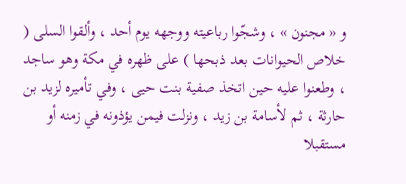و « مجنون » ، وشجّوا رباعيته ووجهه يوم أحد ، وألقوا السلى ( خلاص الحيوانات بعد ذبحها ) على ظهره في مكة وهو ساجد ، وطعنوا عليه حين اتخذ صفية بنت حيى ، وفي تأميره لزيد بن حارثة ، ثم لأسامة بن زيد ، ونزلت فيمن يؤذونه في زمنه أو مستقبلا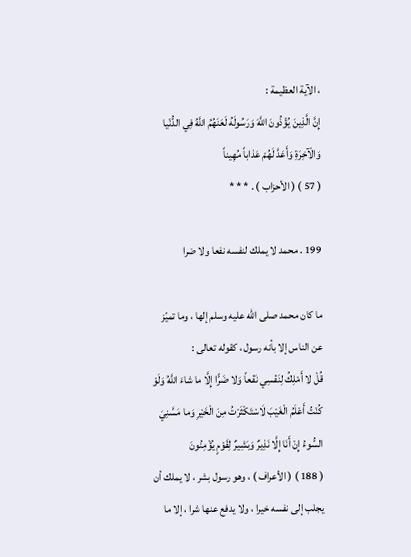، الآية العظيمة :
إِنَّ الَّذِينَ يُؤْذُونَ اللَّهَ وَرَسُولَهُ لَعَنَهُمُ اللَّهُ فِي الدُّنْيا وَالْآخِرَةِ وَأَعَدَّ لَهُمْ عَذاباً مُهِيناً
( 57 ) ( الأحزاب ) . * * *

199 . محمد لا يملك لنفسه نفعا ولا ضرا

ما كان محمد صلى اللّه عليه وسلم إلها ، وما تميّز عن الناس إلا بأنه رسول ، كقوله تعالى :
قُلْ لا أَمْلِكُ لِنَفْسِي نَفْعاً وَلا ضَرًّا إِلَّا ما شاءَ اللَّهُ وَلَوْ كُنْتُ أَعْلَمُ الْغَيْبَ لَاسْتَكْثَرْتُ مِنَ الْخَيْرِ وَما مَسَّنِيَ السُّوءُ إِنْ أَنَا إِلَّا نَذِيرٌ وَبَشِيرٌ لِقَوْمٍ يُؤْمِنُونَ
( 188 ) ( الأعراف ) ، وهو رسول بشر ، لا يملك أن يجلب إلى نفسه خيرا ، ولا يدفع عنها شرا ، إلا ما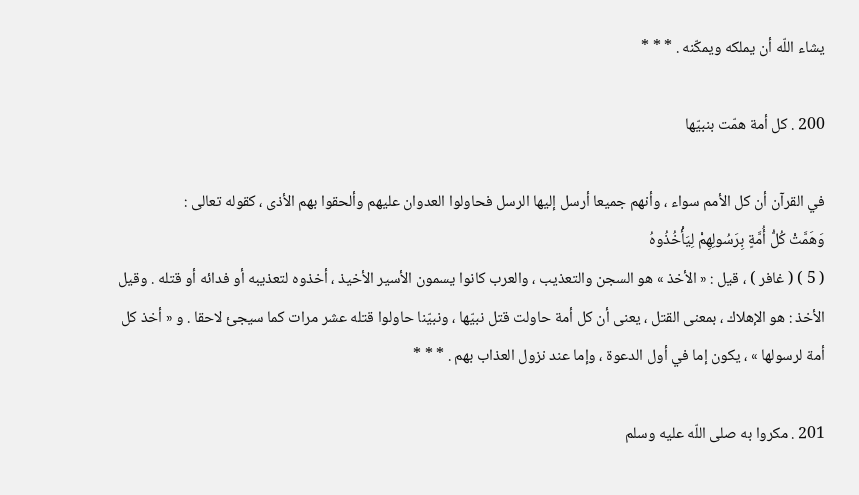يشاء اللّه أن يملكه ويمكّنه . * * *

200 . كل أمة همّت بنبيّها

في القرآن أن كل الأمم سواء ، وأنهم جميعا أرسل إليها الرسل فحاولوا العدوان عليهم وألحقوا بهم الأذى ، كقوله تعالى :
وَهَمَّتْ كُلُّ أُمَّةٍ بِرَسُولِهِمْ لِيَأْخُذُوهُ
( 5 ) ( غافر ) ، قيل : « الأخذ » هو السجن والتعذيب ، والعرب كانوا يسمون الأسير الأخيذ ، أخذوه لتعذيبه أو فدائه أو قتله . وقيل الأخذ : هو الإهلاك ، بمعنى القتل ، يعنى أن كل أمة حاولت قتل نبيّها ، ونبيّنا حاولوا قتله عشر مرات كما سيجئ لاحقا . و « أخذ كل أمة لرسولها » ، يكون إما في أول الدعوة ، وإما عند نزول العذاب بهم . * * *

201 . مكروا به صلى اللّه عليه وسلم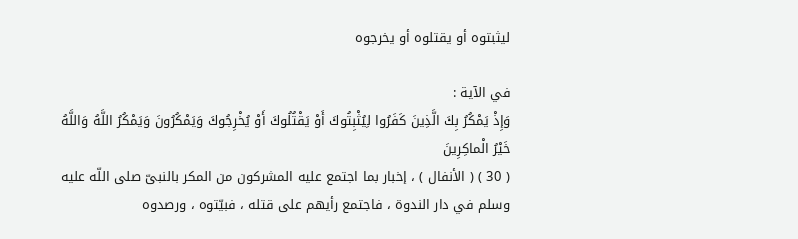ليثبتوه أو يقتلوه أو يخرجوه

في الآية :
وَإِذْ يَمْكُرُ بِكَ الَّذِينَ كَفَرُوا لِيُثْبِتُوكَ أَوْ يَقْتُلُوكَ أَوْ يُخْرِجُوكَ وَيَمْكُرُونَ وَيَمْكُرُ اللَّهُ وَاللَّهُ خَيْرُ الْماكِرِينَ
( 30 ) ( الأنفال ) ، إخبار بما اجتمع عليه المشركون من المكر بالنبىّ صلى اللّه عليه وسلم في دار الندوة ، فاجتمع رأيهم على قتله ، فبيّتوه ، ورصدوه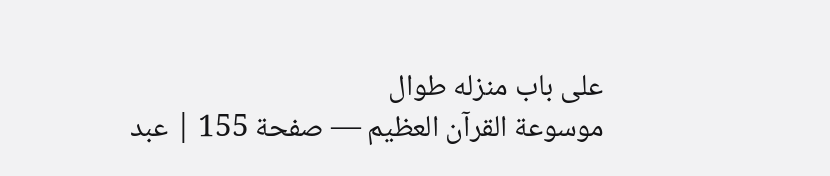على باب منزله طوال
موسوعة القرآن العظيم — صفحة 155 | عبد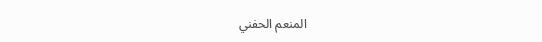المنعم الحفني